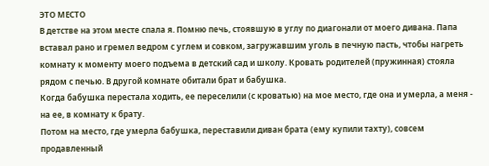ЭТО МЕСТО
В детстве на этом месте спала я. Помню печь, стоявшую в углу по диагонали от моего дивана. Папа вставал рано и гремел ведром с углем и совком, загружавшим уголь в печную пасть, чтобы нагреть комнату к моменту моего подъема в детский сад и школу. Кровать родителей (пружинная) стояла рядом с печью. В другой комнате обитали брат и бабушка.
Когда бабушка перестала ходить, ее переселили (с кроватью) на мое место, где она и умерла, а меня - на ее, в комнату к брату.
Потом на место, где умерла бабушка, переставили диван брата (ему купили тахту), совсем продавленный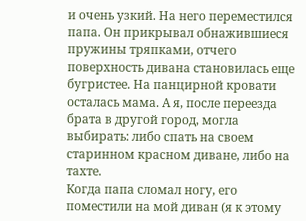и очень узкий. На него переместился папа. Он прикрывал обнажившиеся пружины тряпками, отчего поверхность дивана становилась еще бугристее. На панцирной кровати осталась мама. А я, после переезда брата в другой город, могла выбирать: либо спать на своем старинном красном диване, либо на тахте.
Когда папа сломал ногу, его поместили на мой диван (я к этому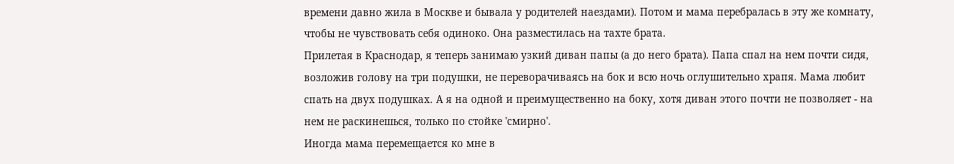времени давно жила в Москве и бывала у родителей наездами). Потом и мама перебралась в эту же комнату, чтобы не чувствовать себя одиноко. Она разместилась на тахте брата.
Прилетая в Краснодар, я теперь занимаю узкий диван папы (а до него брата). Папа спал на нем почти сидя, возложив голову на три подушки, не переворачиваясь на бок и всю ночь оглушительно храпя. Мама любит спать на двух подушках. А я на одной и преимущественно на боку, хотя диван этого почти не позволяет - на нем не раскинешься, только по стойке 'смирно'.
Иногда мама перемещается ко мне в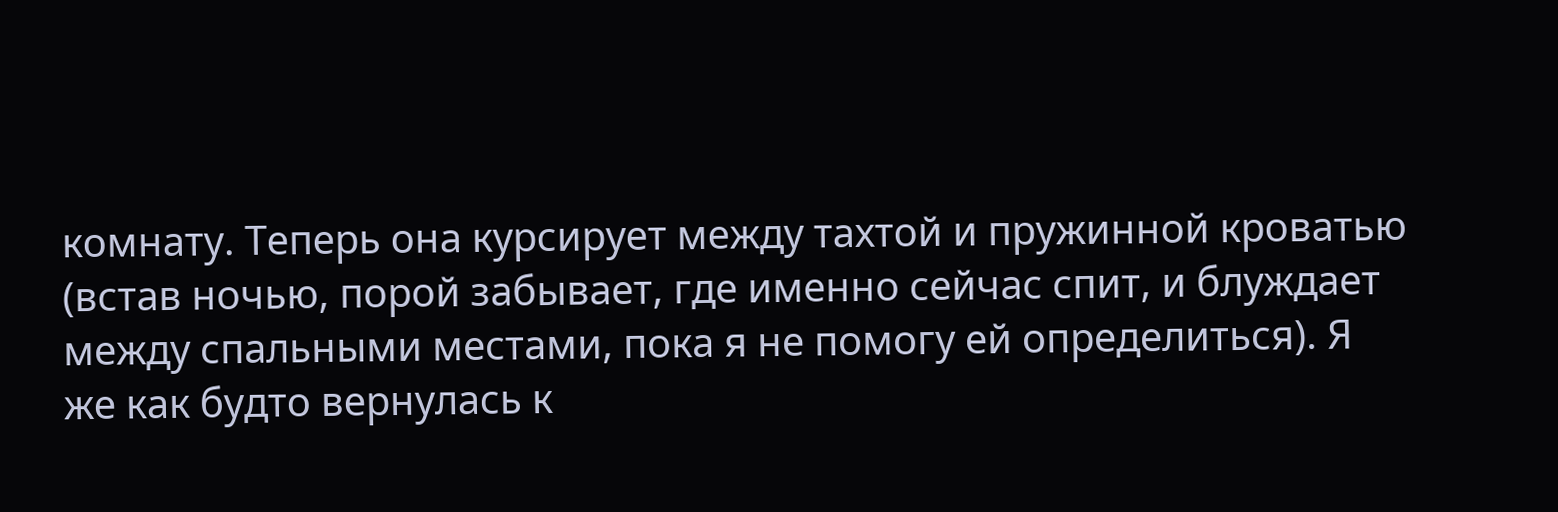комнату. Теперь она курсирует между тахтой и пружинной кроватью (встав ночью, порой забывает, где именно сейчас спит, и блуждает между спальными местами, пока я не помогу ей определиться). Я же как будто вернулась к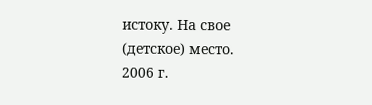истоку. На свое (детское) место.
2006 г.